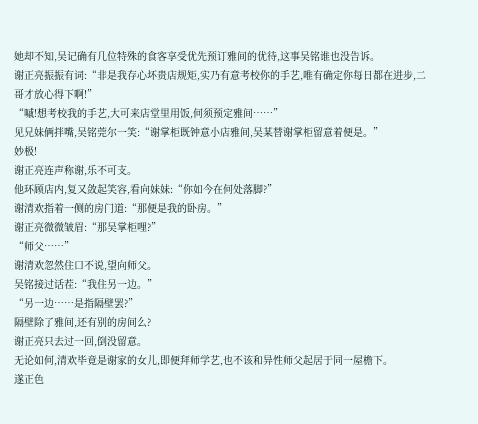她却不知,吴记确有几位特殊的食客享受优先预订雅间的优待,这事吴铭谁也没告诉。
谢正亮振振有词:“非是我存心坏贵店规矩,实乃有意考校你的手艺,唯有确定你每日都在进步,二哥才放心得下啊!”
“嘁!想考校我的手艺,大可来店堂里用饭,何须预定雅间……”
见兄妹俩拌嘴,吴铭莞尔一笑:“谢掌柜既钟意小店雅间,吴某替谢掌柜留意着便是。”
妙极!
谢正亮连声称谢,乐不可支。
他环顾店内,复又敛起笑容,看向妹妹:“你如今在何处落脚?”
谢清欢指着一侧的房门道:“那便是我的卧房。”
谢正亮微微皱眉:“那吴掌柜哩?”
“师父……”
谢清欢忽然住口不说,望向师父。
吴铭接过话茬:“我住另一边。”
“另一边……是指隔壁罢?”
隔壁除了雅间,还有别的房间么?
谢正亮只去过一回,倒没留意。
无论如何,清欢毕竟是谢家的女儿,即便拜师学艺,也不该和异性师父起居于同一屋檐下。
遂正色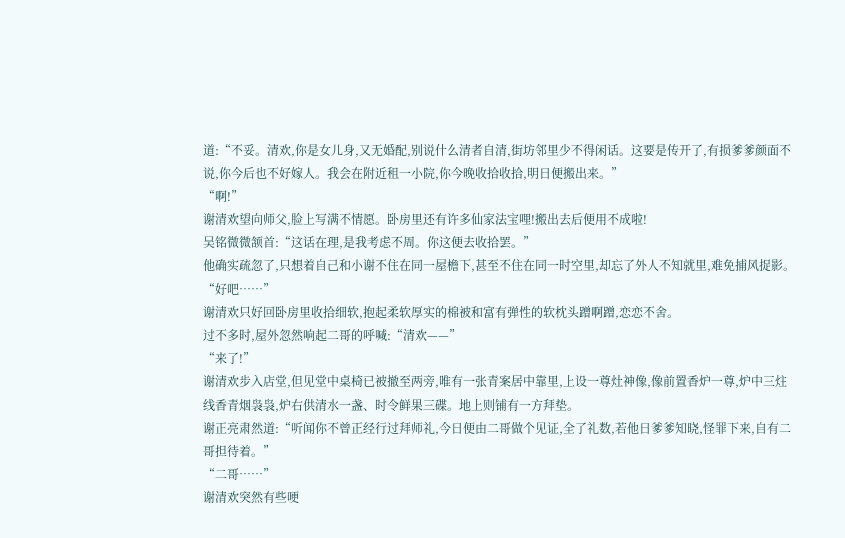道:“不妥。清欢,你是女儿身,又无婚配,别说什么清者自清,街坊邻里少不得闲话。这要是传开了,有损爹爹颜面不说,你今后也不好嫁人。我会在附近租一小院,你今晚收拾收拾,明日便搬出来。”
“啊!”
谢清欢望向师父,脸上写满不情愿。卧房里还有许多仙家法宝哩!搬出去后便用不成啦!
吴铭微微颔首:“这话在理,是我考虑不周。你这便去收拾罢。”
他确实疏忽了,只想着自己和小谢不住在同一屋檐下,甚至不住在同一时空里,却忘了外人不知就里,难免捕风捉影。
“好吧……”
谢清欢只好回卧房里收拾细软,抱起柔软厚实的棉被和富有弹性的软枕头蹭啊蹭,恋恋不舍。
过不多时,屋外忽然响起二哥的呼喊:“清欢——”
“来了!”
谢清欢步入店堂,但见堂中桌椅已被撤至两旁,唯有一张青案居中靠里,上设一尊灶神像,像前置香炉一尊,炉中三炷线香青烟袅袅,炉右供清水一盏、时令鲜果三碟。地上则铺有一方拜垫。
谢正亮肃然道:“听闻你不曾正经行过拜师礼,今日便由二哥做个见证,全了礼数,若他日爹爹知晓,怪罪下来,自有二哥担待着。”
“二哥……”
谢清欢突然有些哽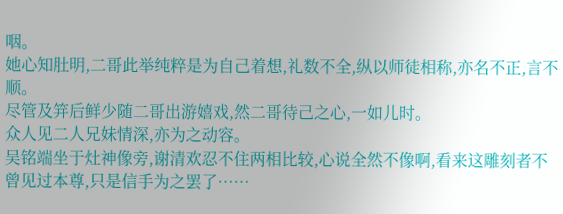咽。
她心知肚明,二哥此举纯粹是为自己着想,礼数不全,纵以师徒相称,亦名不正,言不顺。
尽管及笄后鲜少随二哥出游嬉戏,然二哥待己之心,一如儿时。
众人见二人兄妹情深,亦为之动容。
吴铭端坐于灶神像旁,谢清欢忍不住两相比较,心说全然不像啊,看来这雕刻者不曾见过本尊,只是信手为之罢了……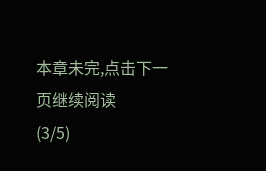本章未完,点击下一页继续阅读
(3/5)